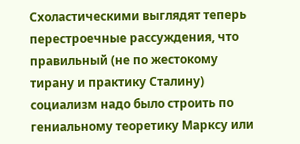Схоластическими выглядят теперь перестроечные рассуждения, что правильный (не по жестокому тирану и практику Сталину) социализм надо было строить по гениальному теоретику Марксу или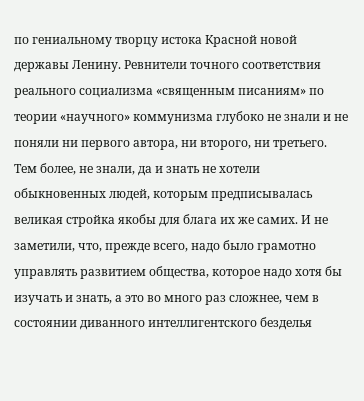по гениальному творцу истока Красной новой державы Ленину. Ревнители точного соответствия реального социализма «священным писаниям» по теории «научного» коммунизма глубоко не знали и не поняли ни первого автора, ни второго, ни третьего. Тем более, не знали, да и знать не хотели обыкновенных людей, которым предписывалась великая стройка якобы для блага их же самих. И не заметили, что, прежде всего, надо было грамотно управлять развитием общества, которое надо хотя бы изучать и знать, а это во много раз сложнее, чем в состоянии диванного интеллигентского безделья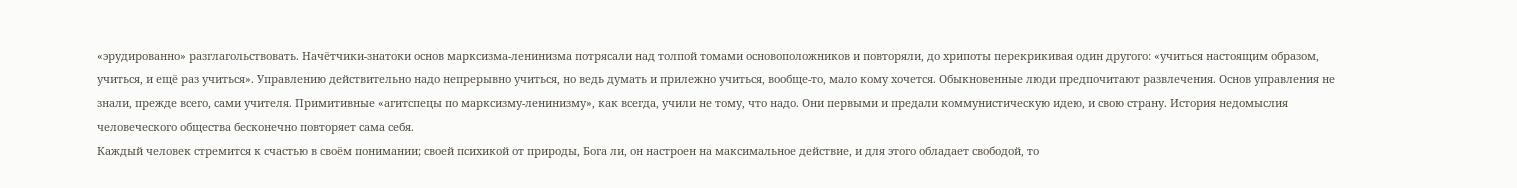«эрудированно» разглагольствовать. Начётчики-знатоки основ марксизма-ленинизма потрясали над толпой томами основоположников и повторяли, до хрипоты перекрикивая один другого: «учиться настоящим образом, учиться, и ещё раз учиться». Управлению действительно надо непрерывно учиться, но ведь думать и прилежно учиться, вообще-то, мало кому хочется. Обыкновенные люди предпочитают развлечения. Основ управления не знали, прежде всего, сами учителя. Примитивные «агитспецы по марксизму-ленинизму», как всегда, учили не тому, что надо. Они первыми и предали коммунистическую идею, и свою страну. История недомыслия человеческого общества бесконечно повторяет сама себя.
Каждый человек стремится к счастью в своём понимании; своей психикой от природы, Бога ли, он настроен на максимальное действие, и для этого обладает свободой, то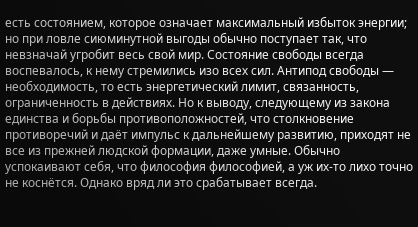есть состоянием, которое означает максимальный избыток энергии; но при ловле сиюминутной выгоды обычно поступает так, что невзначай угробит весь свой мир. Состояние свободы всегда воспевалось, к нему стремились изо всех сил. Антипод свободы — необходимость, то есть энергетический лимит, связанность, ограниченность в действиях. Но к выводу, следующему из закона единства и борьбы противоположностей, что столкновение противоречий и даёт импульс к дальнейшему развитию, приходят не все из прежней людской формации, даже умные. Обычно успокаивают себя, что философия философией, а уж их-то лихо точно не коснётся. Однако вряд ли это срабатывает всегда.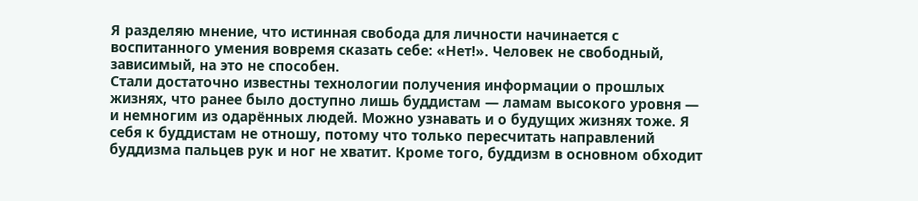Я разделяю мнение, что истинная свобода для личности начинается с воспитанного умения вовремя сказать себе: «Нет!». Человек не свободный, зависимый, на это не способен.
Стали достаточно известны технологии получения информации о прошлых жизнях, что ранее было доступно лишь буддистам — ламам высокого уровня — и немногим из одарённых людей. Можно узнавать и о будущих жизнях тоже. Я себя к буддистам не отношу, потому что только пересчитать направлений буддизма пальцев рук и ног не хватит. Кроме того, буддизм в основном обходит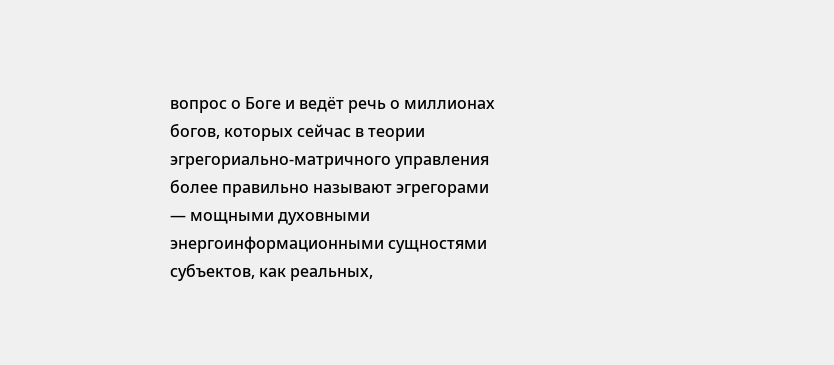вопрос о Боге и ведёт речь о миллионах богов, которых сейчас в теории эгрегориально-матричного управления более правильно называют эгрегорами — мощными духовными энергоинформационными сущностями субъектов, как реальных,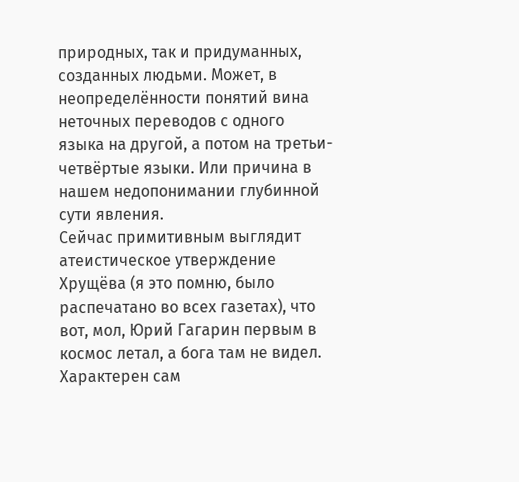природных, так и придуманных, созданных людьми. Может, в неопределённости понятий вина неточных переводов с одного языка на другой, а потом на третьи-четвёртые языки. Или причина в нашем недопонимании глубинной сути явления.
Сейчас примитивным выглядит атеистическое утверждение Хрущёва (я это помню, было распечатано во всех газетах), что вот, мол, Юрий Гагарин первым в космос летал, а бога там не видел. Характерен сам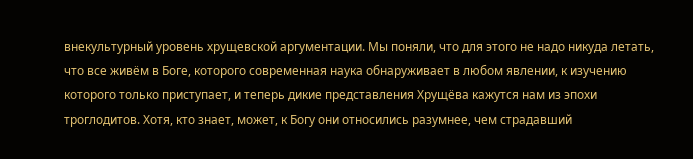внекультурный уровень хрущевской аргументации. Мы поняли, что для этого не надо никуда летать, что все живём в Боге, которого современная наука обнаруживает в любом явлении, к изучению которого только приступает, и теперь дикие представления Хрущёва кажутся нам из эпохи троглодитов. Хотя, кто знает, может, к Богу они относились разумнее, чем страдавший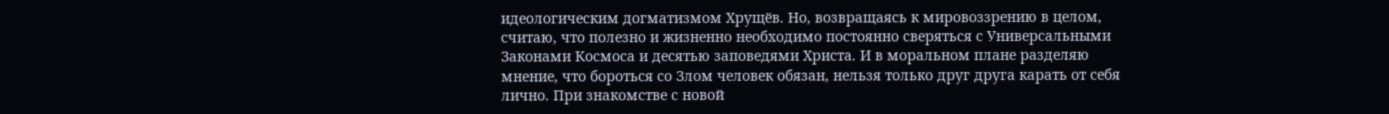идеологическим догматизмом Хрущёв. Но, возвращаясь к мировоззрению в целом, считаю, что полезно и жизненно необходимо постоянно сверяться с Универсальными Законами Космоса и десятью заповедями Христа. И в моральном плане разделяю мнение, что бороться со Злом человек обязан, нельзя только друг друга карать от себя лично. При знакомстве с новой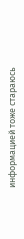информацией тоже стараюсь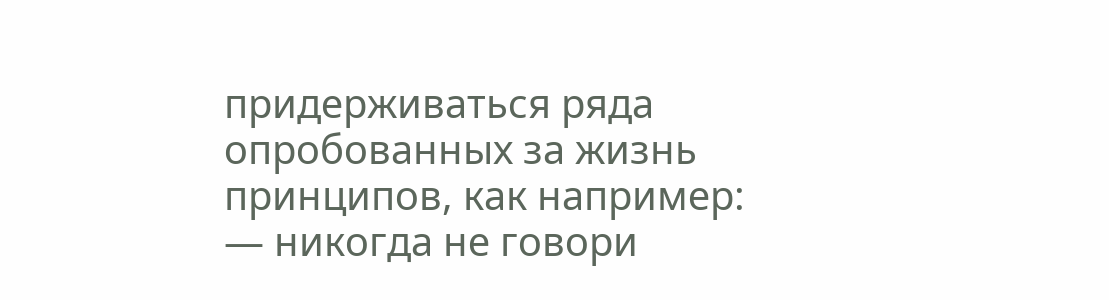придерживаться ряда опробованных за жизнь принципов, как например:
— никогда не говори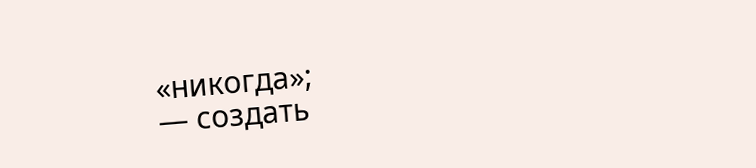«никогда»;
— создать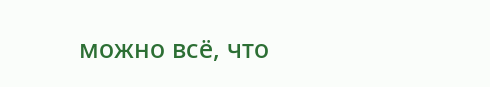можно всё, что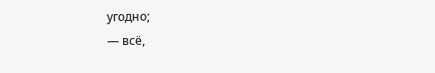угодно;
— всё,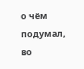о чём подумал, во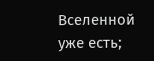Вселенной уже есть;